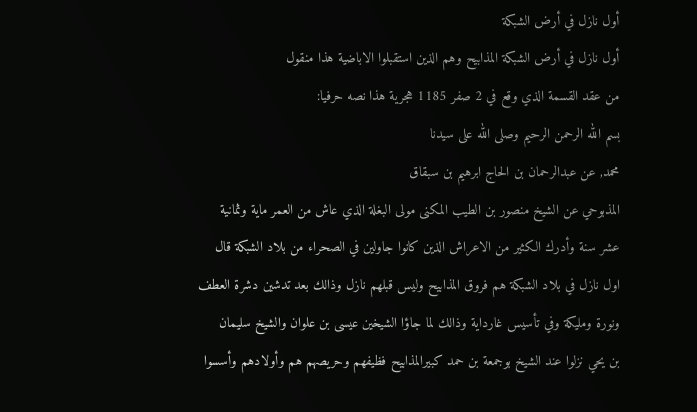أول نازل في أرض الشبكة
أول نازل في أرض الشبكة المذابيح وهم الذين استقبلوا الاباضية هذا منقول
من عقد القسمة الذي وقع في 2 صفر 1185 هجرية هذا نصه حرفيا:
بسم الله الرحمن الرحيم وصلى الله على سيدنا
محمد, عن عبدالرحمان بن الحاج ابرهيم بن سبقاق
المذبوحي عن الشيخ منصور بن الطيب المكنى مولى البغلة الذي عاش من العمر ماية وثمانية
عشر سنة وأدرك الكثير من الاعراش الذين كانوا جاولين في الصحراء من بلاد الشبكة قال
اول نازل في بلاد الشبكة هم فروق المذابيح وليس قبلهم نازل وذالك بعد تدشين دشرة العطف
ونورة ومليكة وفي تأسيس غارداية وذالك لما جاؤا الشيخين عيسى بن علوان والشيخ سليمان
بن يحي نزلوا عند الشيخ بوجمعة بن حمد كبيرالمذابيح فظيفهم وحريصهم هم وأولادهم وأسسوا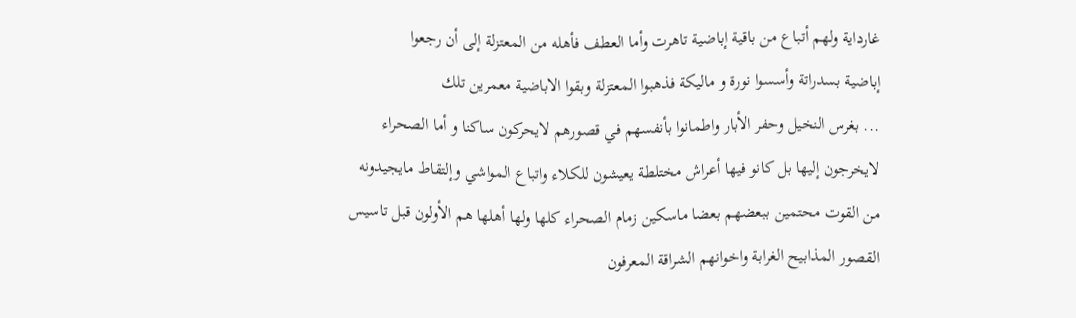غارداية ولهم أتباع من باقية إباضية تاهرت وأما العطف فأهله من المعتزلة إلى أن رجعوا
إباضية بسدراتة وأسسوا نورة و ماليكة فذهبوا المعتزلة وبقوا الاباضية معمرين تلك
... بغرس النخيل وحفر الأبار واطمانوا بأنفسهم في قصورهم لايحركون ساكنا و أما الصحراء
لايخرجون إليها بل كانو فيها أعراش مختلطة يعيشون للكلاء واتباع المواشي وإلتقاط مايجيدونه
من القوت محتمين ببعضهم بعضا ماسكين زمام الصحراء كلها ولها أهلها هم الأولون قبل تاسيس
القصور المذابيح الغرابة واخوانهم الشراقة المعرفون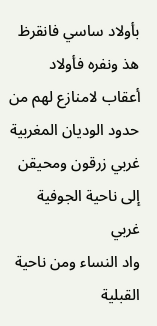بأولاد ساسي فانقرظ هذ ونفره فأولاد
أعقاب لامنازع لهم من حدود الوديان المغربية غربي زرقون ومحيقن إلى ناحية الجوفية غربي
واد النساء ومن ناحية القبلية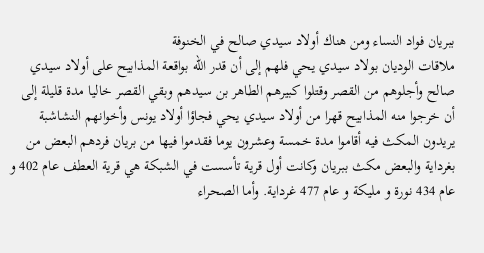ببريان فواد النساء ومن هناك أولاد سيدي صالح في الخنوفة
ملاقات الوديان بولاد سيدي يحي فلهم إلى أن قدر الله بواقعة المذابيح على أولاد سيدي
صالح وأجلوهم من القصر وقتلوا كبيرهم الطاهر بن سيدهم وبقي القصر خاليا مدة قليلة إلى
أن خرجوا منه المذابيح قهرا من أولاد سيدي يحي فجاؤا أولاد يونس وأخوانهم النشاشبة
يريدون المكث فيه أقاموا مدة خمسة وعشرون يوما فقدموا فيها من بريان فردهم البعض من
بغرداية والبعض مكث ببريان وكانت أول قرية تأسست في الشبكة هي قرية العطف عام 402 و
عام 434 نورة و مليكة و عام 477 غرداية. وأما الصحراء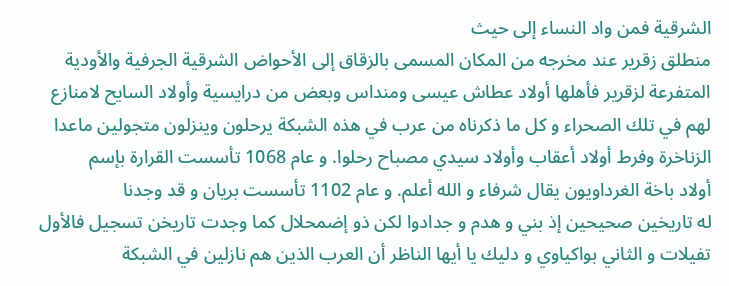الشرقية فمن واد النساء إلى حيث
منطلق زقرير عند مخرجه من المكان المسمى بالزقاق إلى الأحواض الشرقية الجرفية والأودية
المتفرعة لزقرير فأهلها أولاد عطاش عيسى ومنداس وبعض من درايسية وأولاد السايح لامنازع
لهم في تلك الصحراء و كل ما ذكرناه من عرب في هذه الشبكة يرحلون وينزلون متجولين ماعدا
الزناخرة وفرط أولاد أعقاب وأولاد سيدي مصباح رحلوا. و عام 1068 تأسست القرارة بإسم
أولاد باخة الغرداويون يقال شرفاء و الله أعلم. و عام 1102 تأسست بريان و قد وجدنا
له تاريخين صحيحين إذ بني و هدم و جدادوا لكن ذو إضمحلال كما وجدت تاريخن تسجيل فالأول
تفيلات و الثاني بواكياوي و دليك يا أيها الناظر أن العرب الذين هم نازلين في الشبكة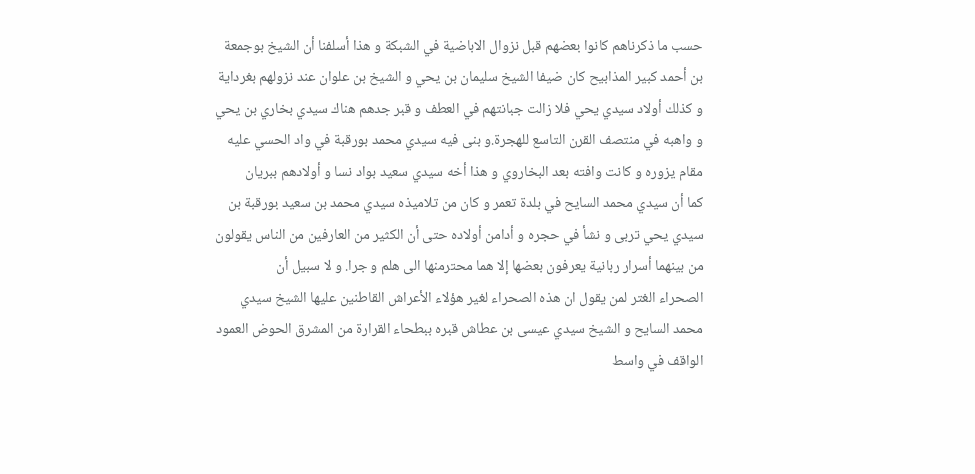حسب ما ذكرناهم كانوا بعضهم قبل نزوال الاباضية في الشبكة و هذا أسلفنا أن الشيخ بوجمعة
بن أحمد كبير المذابيح كان ضيفا الشيخ سليمان بن يحي و الشيخ بن علوان عند نزولهم بغرداية
و كذلك أولاد سيدي يحي فلا زالت جبانتهم في العطف و قبر جدهم هناك سيدي بخاري بن يحي
و واهبه في منتصف القرن التاسع للهجرة.و بنى فيه سيدي محمد بورقبة في واد الحسي عليه
مقام يزوره و كانت وافته بعد البخاروي و هذا أخه سيدي سعيد بواد نسا و أولادهم ببريان
كما أن سيدي محمد السايح في بلدة تعمر و كان من تلاميذه سيدي محمد بن سعيد بورقبة بن
سيدي يحي تربى و نشأ في حجره و أدامن أولاده حتى أن الكثير من العارفين من الناس يقولون
من بينهما أسرار ربانية يعرفون بعضها إلا هما محترمنها الى هلم و جرا. و لا سبيل أن
الصحراء الغتر لمن يقول ان هذه الصحراء لغير هؤلاء الأعراش القاطنين عليها الشيخ سيدي
محمد السايح و الشيخ سيدي عيسى بن عطاش قبره ببطحاء القرارة من المشرق الحوض العمود
الواقف في واسط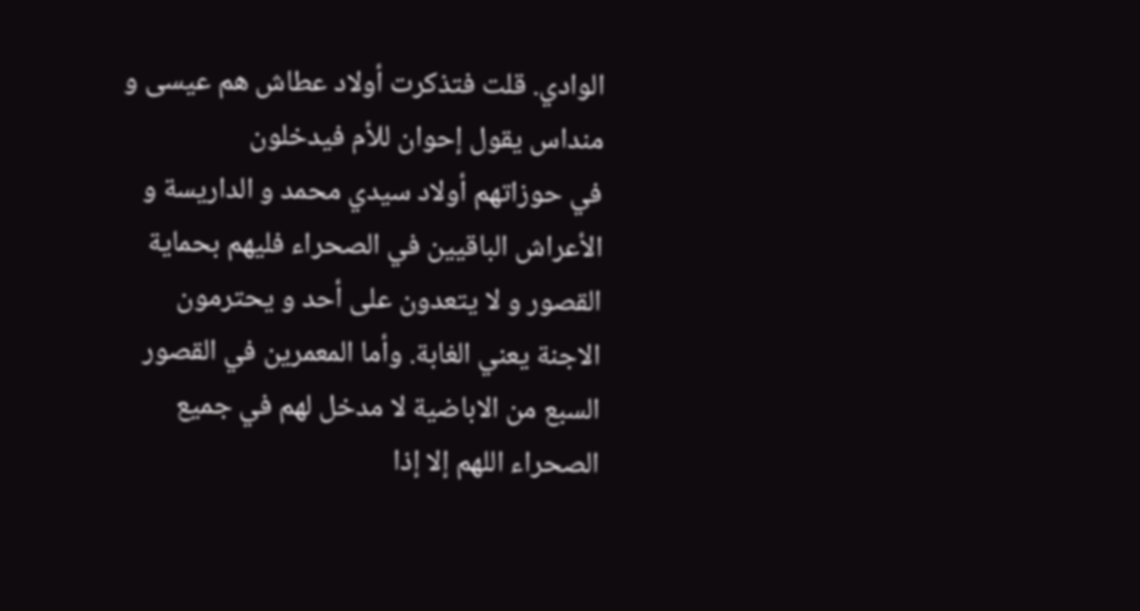الوادي. قلت فتذكرت أولاد عطاش هم عيسى و منداس يقول إحوان للأم فيدخلون
في حوزاتهم أولاد سيدي محمد و الداريسة و الأعراش الباقيين في الصحراء فليهم بحماية
القصور و لا يتعدون على أحد و يحترمون الاجنة يعني الغابة. وأما المعمرين في القصور
السبع من الاباضية لا مدخل لهم في جميع الصحراء اللهم إلا إذا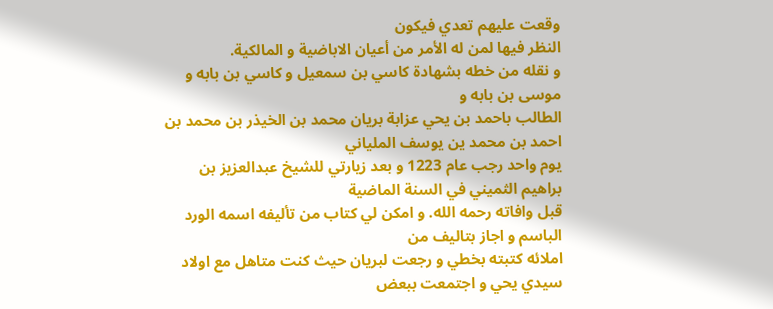وقعت عليهم تعدي فيكون
النظر فيها لمن له الأمر من أعيان الاباضية و المالكية.
و نقله من خطه بشهادة كاسي بن سمعيل و كاسي بن بابه و موسى بن بابه و
الطالب باحمد بن يحي عزابة بريان محمد بن الخيذر بن محمد بن احمد بن محمد ين يوسف الملياني
يوم واحد رجب عام 1223 و بعد زيارتي للشيخ عبدالعزيز بن براهيم الثميني في السنة الماضية
قبل وافاته رحمه الله. و امكن لي كتاب من تأليفه اسمه الورد الباسم و اجاز بتاليف من
املائه كتبته بخطي و رجعت لبريان حيث كنت متاهل مع اولاد سيدي يحي و اجتمعت ببعض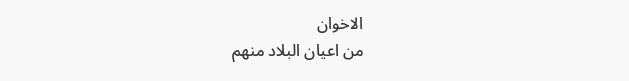الاخوان
من اعيان البلاد منهم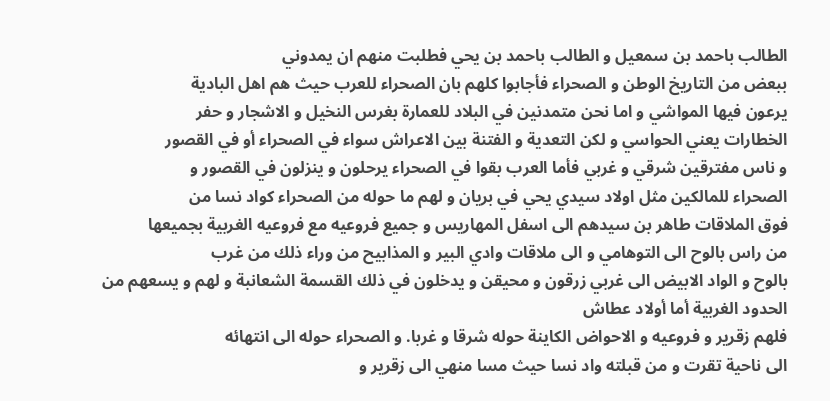الطالب باحمد بن سمعيل و الطالب باحمد بن يحي فطلبت منهم ان يمدوني
ببعض من التاريخ الوطن و الصحراء فأجابوا كلهم بان الصحراء للعرب حيث هم اهل البادية
يرعون فيها المواشي و اما نحن متمدنين في البلاد للعمارة بغرس النخيل و الاشجار و حفر
الخطارات يعني الحواسي و لكن التعدية و الفتنة بين الاعراش سواء في الصحراء أو في القصور
و ناس مفترقين شرقي و غربي فأما العرب بقوا في الصحراء يرحلون و ينزلون في القصور و
الصحراء للمالكين مثل اولاد سيدي يحي في بريان و لهم ما حوله من الصحراء كواد نسا من
فوق الملاقات طاهر بن سيدهم الى اسفل المهاريس و جميع فروعيه مع فروعيه الغربية بجميعها
من راس بالوح الى التوهامي و الى ملاقات وادي البير و المذابيح من وراء ذلك من غرب
بالوح و الواد الابيض الى غربي زرقون و محيقن و يدخلون في ذلك القسمة الشعانبة و لهم و يسعهم من الحدود الغربية أما أولاد عطاش
فلهم زقرير و فروعيه و الاحواض الكاينة حوله شرقا و غربا. و الصحراء حوله الى انتهائه
الى ناحية تقرت و من قبلته واد نسا حيث مسا منهي الى زقرير و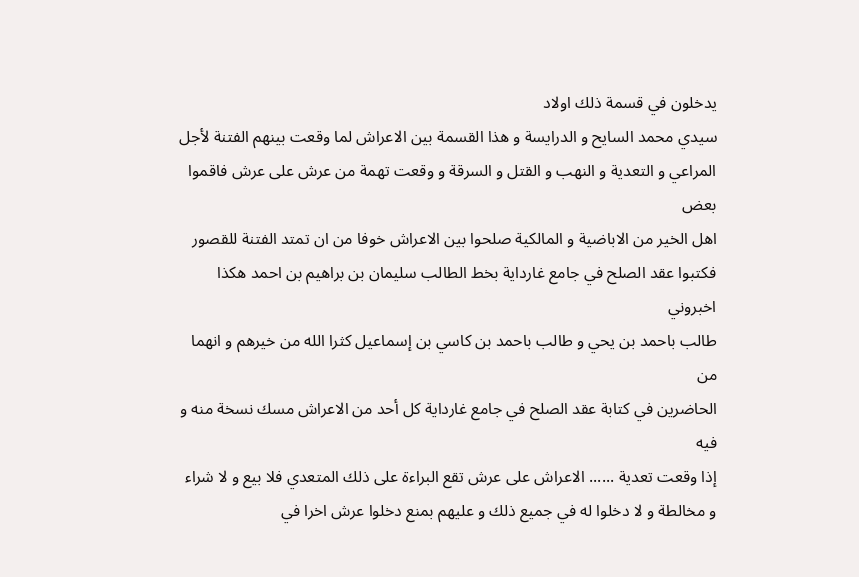يدخلون في قسمة ذلك اولاد
سيدي محمد السايح و الدرايسة و هذا القسمة بين الاعراش لما وقعت بينهم الفتنة لأجل
المراعي و التعدية و النهب و القتل و السرقة و وقعت تهمة من عرش على عرش فاقموا بعض
اهل الخير من الاباضية و المالكية صلحوا بين الاعراش خوفا من ان تمتد الفتنة للقصور
فكتبوا عقد الصلح في جامع غارداية بخط الطالب سليمان بن براهيم بن احمد هكذا اخبروني
طالب باحمد بن يحي و طالب باحمد بن كاسي بن إسماعيل كثرا الله من خيرهم و انهما من
الحاضرين في كتابة عقد الصلح في جامع غارداية كل أحد من الاعراش مسك نسخة منه و فيه
إذا وقعت تعدية ...... الاعراش على عرش تقع البراءة على ذلك المتعدي فلا بيع و لا شراء
و مخالطة و لا دخلوا له في جميع ذلك و عليهم بمنع دخلوا عرش اخرا في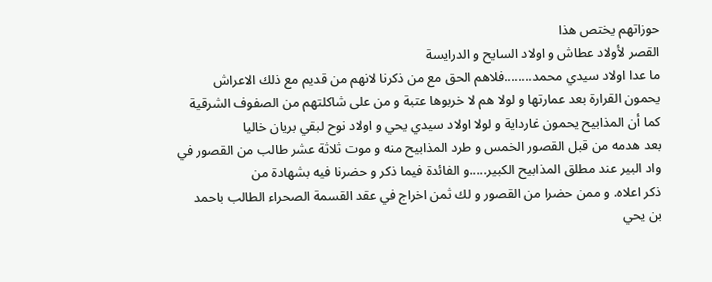حوزاتهم يختص هذا
القصر لأولاد عطاش و اولاد السايح و الدرايسة
ما عدا اولاد سيدي محمد........فلاهم الحق مع من ذكرنا لانهم من قديم مع ذلك الاعراش
يحمون القرارة بعد عمارتها و لولا هم لا خربوها عتبة و من على شاكلتهم من الصفوف الشرقية
كما أن المذابيح يحمون غارداية و لولا اولاد سيدي يحي و اولاد نوح لبقي بريان خاليا
بعد هدمه من قبل القصور الخمس و طرد المذابيح منه و موت ثلاثة عشر طالب من القصور في
واد البير عند مطلق المذابيح الكبير.....و الفائدة فيما ذكر و حضرنا فيه بشهادة من
ذكر اعلاه. و ممن حضرا من القصور و لك ثمن اخراج في عقد القسمة الصحراء الطالب باحمد
بن يحي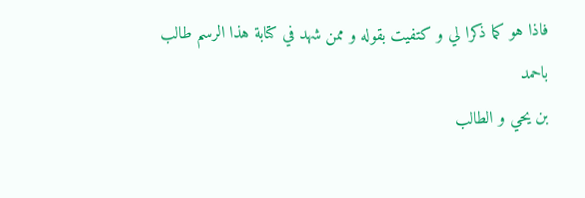فاذا هو كما ذكرا لي و كتفيت بقوله و ممن شهد في كتابة هذا الرسم طالب باحمد
بن يحي و الطالب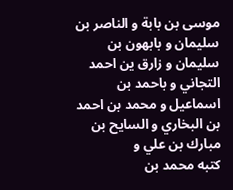موسى بن بابة و الناصر بن
سليمان و بابهون بن سليمان و زارق ين احمد
التجاني و باحمد بن اسماعيل و محمد بن احمد بن البخاري و السايح بن مبارك بن علي و
كتبه محمد بن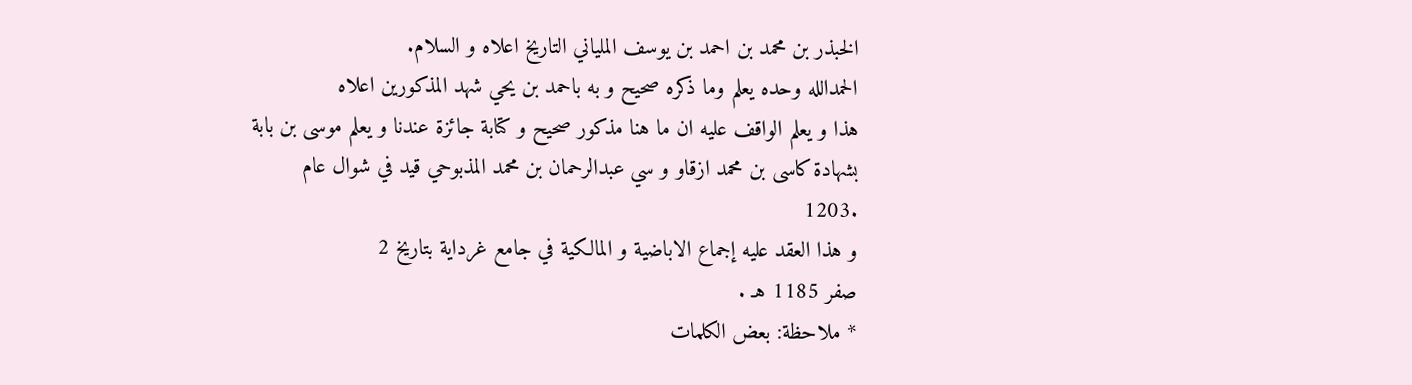الخبذر بن محمد بن احمد بن يوسف الملياني التاريخ اعلاه و السلام.
الحمدالله وحده يعلم وما ذكره صحيح و به باحمد بن يحي شهد المذكورين اعلاه
هذا و يعلم الواقف عليه ان ما هنا مذكور صحيح و كتابة جائزة عندنا و يعلم موسى بن بابة
بشهادة كاسى بن محمد ازقاو و سي عبدالرحمان بن محمد المذبوحي قيد في شوال عام
.1203
و هذا العقد عليه إجماع الاباضية و المالكية في جامع غرداية بتاريخ 2
صفر 1185 هـ .
* ملاحظة: بعض الكلمات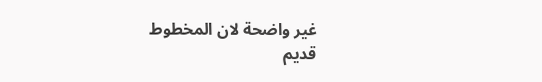غير واضحة لان المخطوط
قديم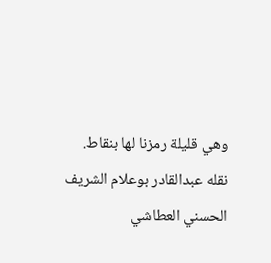وهي قليلة رمزنا لها بنقاط.
نقله عبدالقادر بوعلام الشريف الحسني العطاشي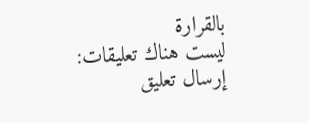بالقرارة
ليست هناك تعليقات:
إرسال تعليق